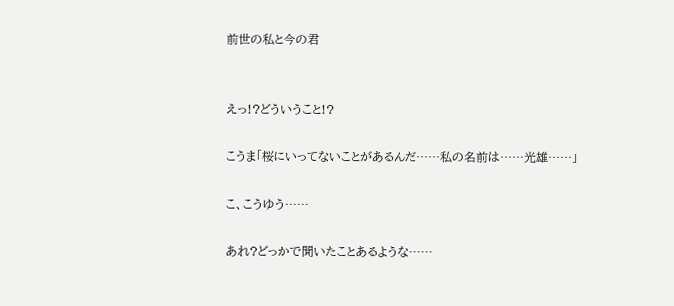前世の私と今の君


えっ!?どういうこと!?

こうま「桜にいってないことがあるんだ……私の名前は……光雄……」

こ、こうゆう……

あれ?どっかで聞いたことあるような……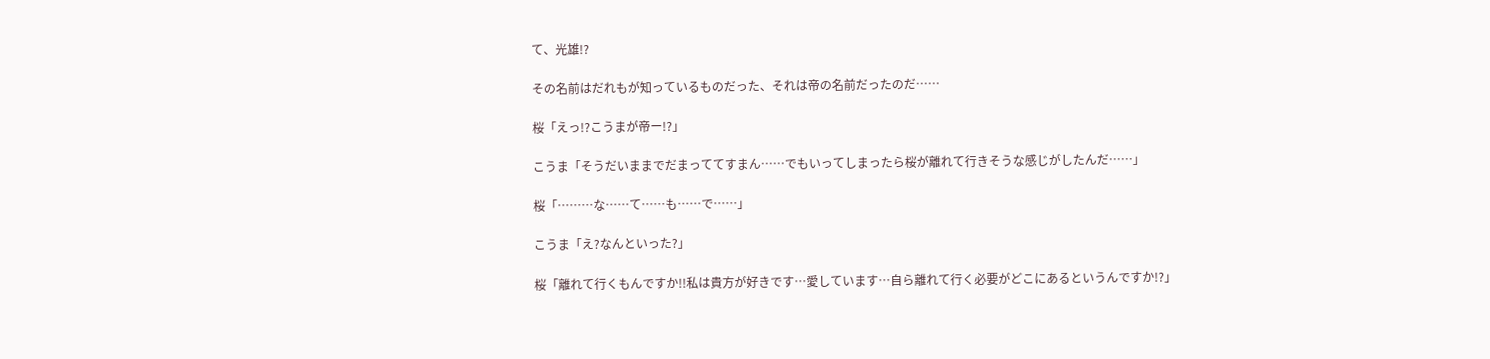て、光雄!?

その名前はだれもが知っているものだった、それは帝の名前だったのだ……

桜「えっ!?こうまが帝ー!?」

こうま「そうだいままでだまっててすまん……でもいってしまったら桜が離れて行きそうな感じがしたんだ……」

桜「………な……て……も……で……」

こうま「え?なんといった?」

桜「離れて行くもんですか!!私は貴方が好きです…愛しています…自ら離れて行く必要がどこにあるというんですか!?」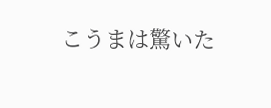こうまは驚いた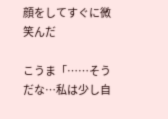顔をしてすぐに微笑んだ

こうま「……そうだな…私は少し自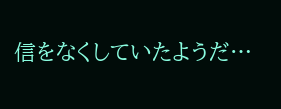信をなくしていたようだ…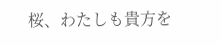桜、わたしも貴方を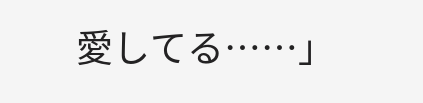愛してる……」